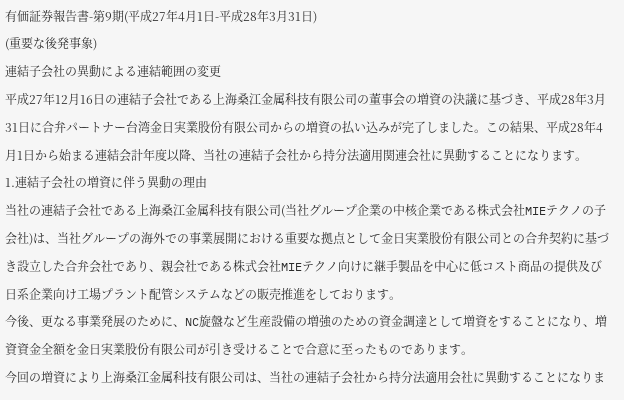有価証券報告書-第9期(平成27年4月1日-平成28年3月31日)
(重要な後発事象)
連結子会社の異動による連結範囲の変更
平成27年12月16日の連結子会社である上海桑江金属科技有限公司の董事会の増資の決議に基づき、平成28年3月 31日に合弁パートナー台湾金日実業股份有限公司からの増資の払い込みが完了しました。この結果、平成28年4月1日から始まる連結会計年度以降、当社の連結子会社から持分法適用関連会社に異動することになります。
1.連結子会社の増資に伴う異動の理由
当社の連結子会社である上海桑江金属科技有限公司(当社グループ企業の中核企業である株式会社MIEテクノの子会社)は、当社グループの海外での事業展開における重要な拠点として金日実業股份有限公司との合弁契約に基づき設立した合弁会社であり、親会社である株式会社MIEテクノ向けに継手製品を中心に低コスト商品の提供及び日系企業向け工場プラント配管システムなどの販売推進をしております。
今後、更なる事業発展のために、NC旋盤など生産設備の増強のための資金調達として増資をすることになり、増資資金全額を金日実業股份有限公司が引き受けることで合意に至ったものであります。
今回の増資により上海桑江金属科技有限公司は、当社の連結子会社から持分法適用会社に異動することになりま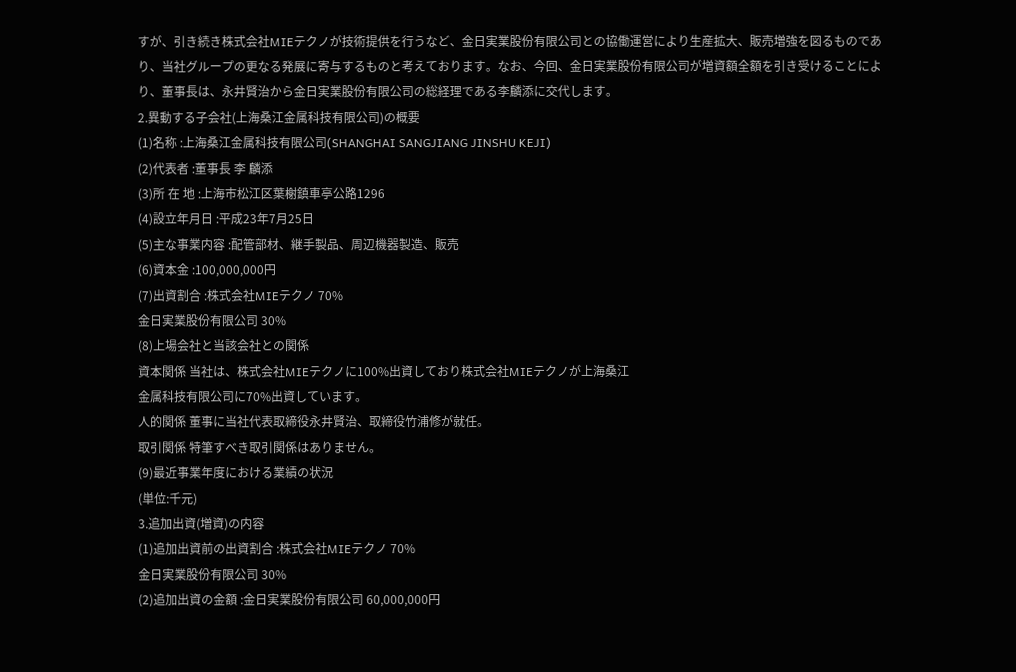すが、引き続き株式会社MIEテクノが技術提供を行うなど、金日実業股份有限公司との協働運営により生産拡大、販売増強を図るものであり、当社グループの更なる発展に寄与するものと考えております。なお、今回、金日実業股份有限公司が増資額全額を引き受けることにより、董事長は、永井賢治から金日実業股份有限公司の総経理である李麟添に交代します。
2.異動する子会社(上海桑江金属科技有限公司)の概要
(1)名称 :上海桑江金属科技有限公司(SHANGHAI SANGJIANG JINSHU KEJI)
(2)代表者 :董事長 李 麟添
(3)所 在 地 :上海市松江区葉榭鎮車亭公路1296
(4)設立年月日 :平成23年7月25日
(5)主な事業内容 :配管部材、継手製品、周辺機器製造、販売
(6)資本金 :100,000,000円
(7)出資割合 :株式会社MIEテクノ 70%
金日実業股份有限公司 30%
(8)上場会社と当該会社との関係
資本関係 当社は、株式会社MIEテクノに100%出資しており株式会社MIEテクノが上海桑江
金属科技有限公司に70%出資しています。
人的関係 董事に当社代表取締役永井賢治、取締役竹浦修が就任。
取引関係 特筆すべき取引関係はありません。
(9)最近事業年度における業績の状況
(単位:千元)
3.追加出資(増資)の内容
(1)追加出資前の出資割合 :株式会社MIEテクノ 70%
金日実業股份有限公司 30%
(2)追加出資の金額 :金日実業股份有限公司 60,000,000円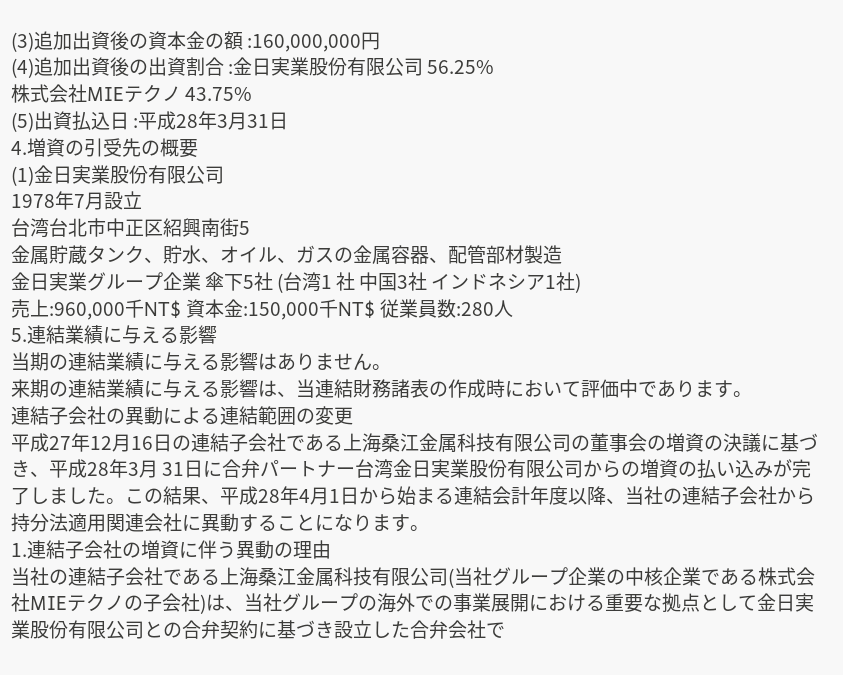(3)追加出資後の資本金の額 :160,000,000円
(4)追加出資後の出資割合 :金日実業股份有限公司 56.25%
株式会社MIEテクノ 43.75%
(5)出資払込日 :平成28年3月31日
4.増資の引受先の概要
(1)金日実業股份有限公司
1978年7月設立
台湾台北市中正区紹興南街5
金属貯蔵タンク、貯水、オイル、ガスの金属容器、配管部材製造
金日実業グループ企業 傘下5社 (台湾1 社 中国3社 インドネシア1社)
売上:960,000千NT$ 資本金:150,000千NT$ 従業員数:280人
5.連結業績に与える影響
当期の連結業績に与える影響はありません。
来期の連結業績に与える影響は、当連結財務諸表の作成時において評価中であります。
連結子会社の異動による連結範囲の変更
平成27年12月16日の連結子会社である上海桑江金属科技有限公司の董事会の増資の決議に基づき、平成28年3月 31日に合弁パートナー台湾金日実業股份有限公司からの増資の払い込みが完了しました。この結果、平成28年4月1日から始まる連結会計年度以降、当社の連結子会社から持分法適用関連会社に異動することになります。
1.連結子会社の増資に伴う異動の理由
当社の連結子会社である上海桑江金属科技有限公司(当社グループ企業の中核企業である株式会社MIEテクノの子会社)は、当社グループの海外での事業展開における重要な拠点として金日実業股份有限公司との合弁契約に基づき設立した合弁会社で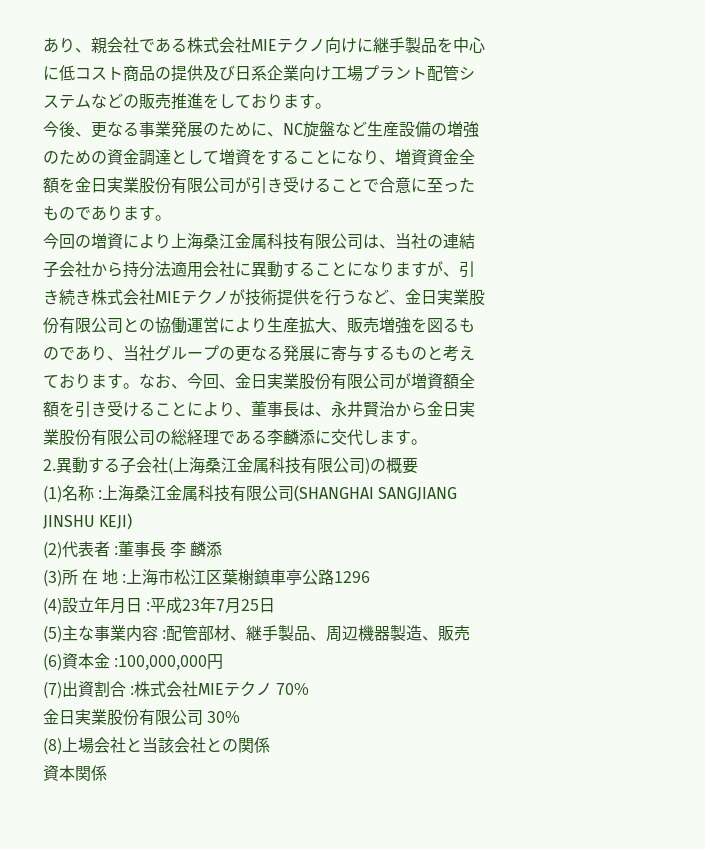あり、親会社である株式会社MIEテクノ向けに継手製品を中心に低コスト商品の提供及び日系企業向け工場プラント配管システムなどの販売推進をしております。
今後、更なる事業発展のために、NC旋盤など生産設備の増強のための資金調達として増資をすることになり、増資資金全額を金日実業股份有限公司が引き受けることで合意に至ったものであります。
今回の増資により上海桑江金属科技有限公司は、当社の連結子会社から持分法適用会社に異動することになりますが、引き続き株式会社MIEテクノが技術提供を行うなど、金日実業股份有限公司との協働運営により生産拡大、販売増強を図るものであり、当社グループの更なる発展に寄与するものと考えております。なお、今回、金日実業股份有限公司が増資額全額を引き受けることにより、董事長は、永井賢治から金日実業股份有限公司の総経理である李麟添に交代します。
2.異動する子会社(上海桑江金属科技有限公司)の概要
(1)名称 :上海桑江金属科技有限公司(SHANGHAI SANGJIANG JINSHU KEJI)
(2)代表者 :董事長 李 麟添
(3)所 在 地 :上海市松江区葉榭鎮車亭公路1296
(4)設立年月日 :平成23年7月25日
(5)主な事業内容 :配管部材、継手製品、周辺機器製造、販売
(6)資本金 :100,000,000円
(7)出資割合 :株式会社MIEテクノ 70%
金日実業股份有限公司 30%
(8)上場会社と当該会社との関係
資本関係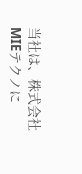当社は、株式会社MIEテクノに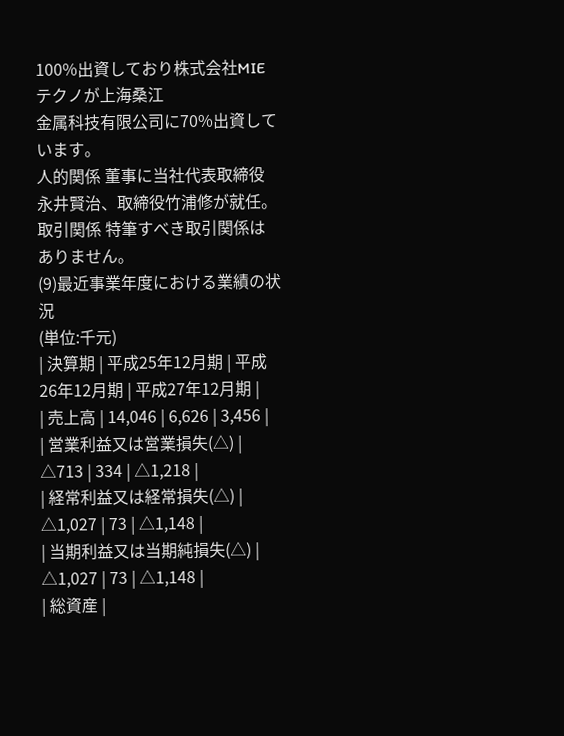100%出資しており株式会社MIEテクノが上海桑江
金属科技有限公司に70%出資しています。
人的関係 董事に当社代表取締役永井賢治、取締役竹浦修が就任。
取引関係 特筆すべき取引関係はありません。
(9)最近事業年度における業績の状況
(単位:千元)
| 決算期 | 平成25年12月期 | 平成26年12月期 | 平成27年12月期 |
| 売上高 | 14,046 | 6,626 | 3,456 |
| 営業利益又は営業損失(△) | △713 | 334 | △1,218 |
| 経常利益又は経常損失(△) | △1,027 | 73 | △1,148 |
| 当期利益又は当期純損失(△) | △1,027 | 73 | △1,148 |
| 総資産 |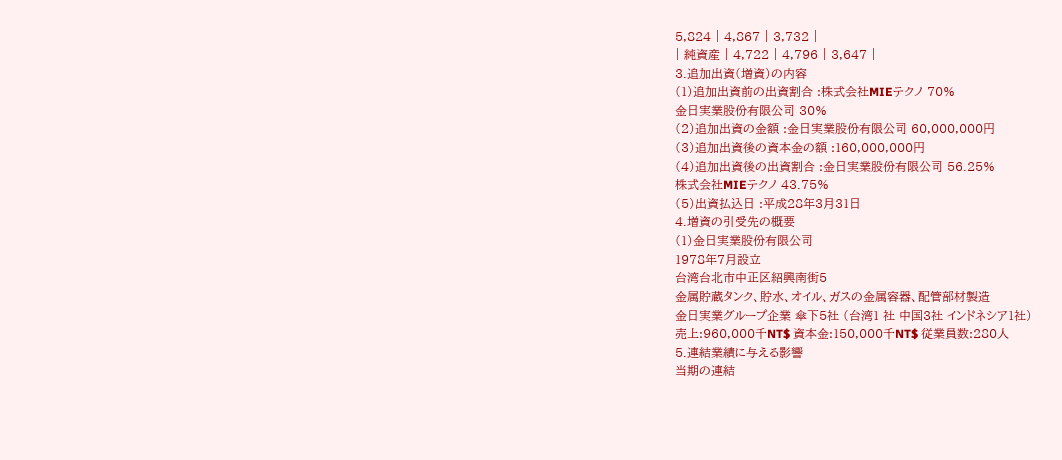5,824 | 4,867 | 3,732 |
| 純資産 | 4,722 | 4,796 | 3,647 |
3.追加出資(増資)の内容
(1)追加出資前の出資割合 :株式会社MIEテクノ 70%
金日実業股份有限公司 30%
(2)追加出資の金額 :金日実業股份有限公司 60,000,000円
(3)追加出資後の資本金の額 :160,000,000円
(4)追加出資後の出資割合 :金日実業股份有限公司 56.25%
株式会社MIEテクノ 43.75%
(5)出資払込日 :平成28年3月31日
4.増資の引受先の概要
(1)金日実業股份有限公司
1978年7月設立
台湾台北市中正区紹興南街5
金属貯蔵タンク、貯水、オイル、ガスの金属容器、配管部材製造
金日実業グループ企業 傘下5社 (台湾1 社 中国3社 インドネシア1社)
売上:960,000千NT$ 資本金:150,000千NT$ 従業員数:280人
5.連結業績に与える影響
当期の連結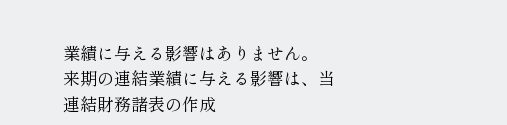業績に与える影響はありません。
来期の連結業績に与える影響は、当連結財務諸表の作成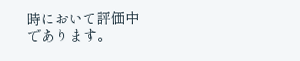時において評価中であります。